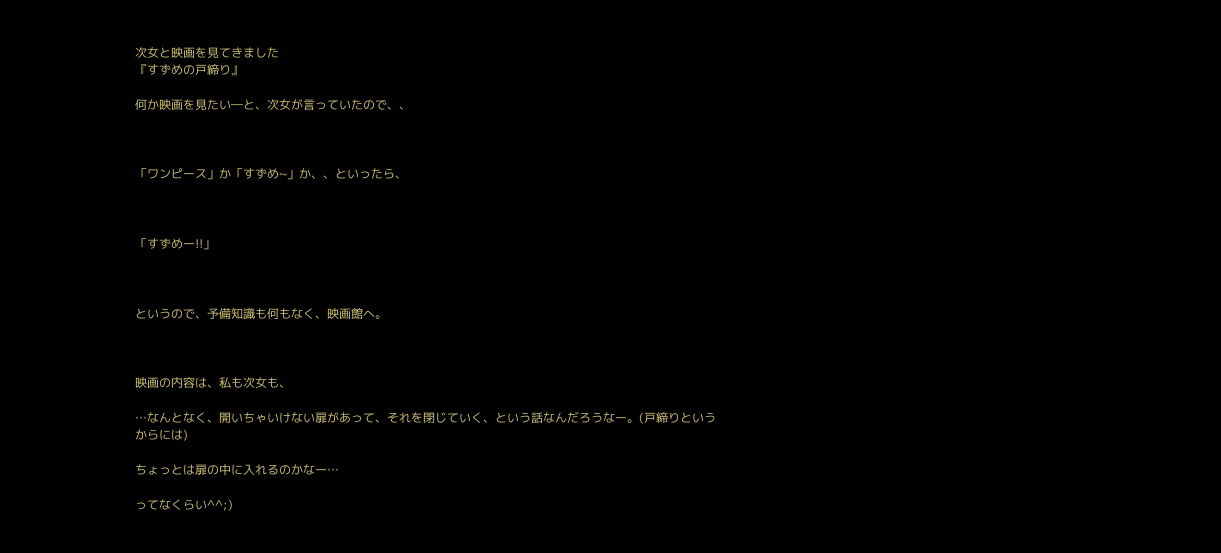次女と映画を見てきました
『すずめの戸締り』

何か映画を見たい―と、次女が言っていたので、、



「ワンピース」か「すずめ~」か、、といったら、



「すずめー!!」



というので、予備知識も何もなく、映画館へ。



映画の内容は、私も次女も、

…なんとなく、開いちゃいけない扉があって、それを閉じていく、という話なんだろうなー。(戸締りというからには)

ちょっとは扉の中に入れるのかなー…

ってなくらい^^;)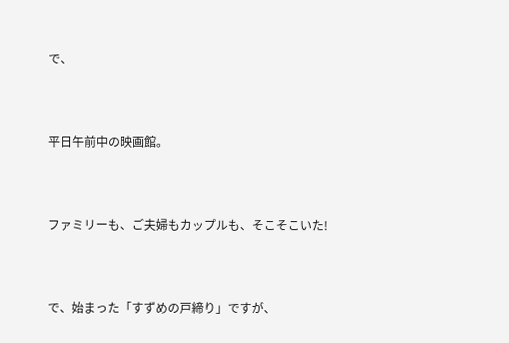で、



平日午前中の映画館。



ファミリーも、ご夫婦もカップルも、そこそこいた!



で、始まった「すずめの戸締り」ですが、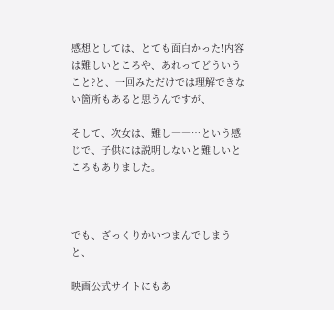感想としては、とても面白かった!内容は難しいところや、あれってどういうこと?と、一回みただけでは理解できない箇所もあると思うんですが、

そして、次女は、難し――…という感じで、子供には説明しないと難しいところもありました。



でも、ざっくりかいつまんでしまうと、

映画公式サイトにもあ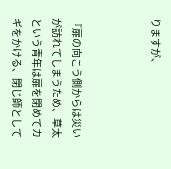りますが、



『扉の向こう側からは災いが訪れてしまうため、草太という青年は扉を閉めてカギをかける、閉じ師として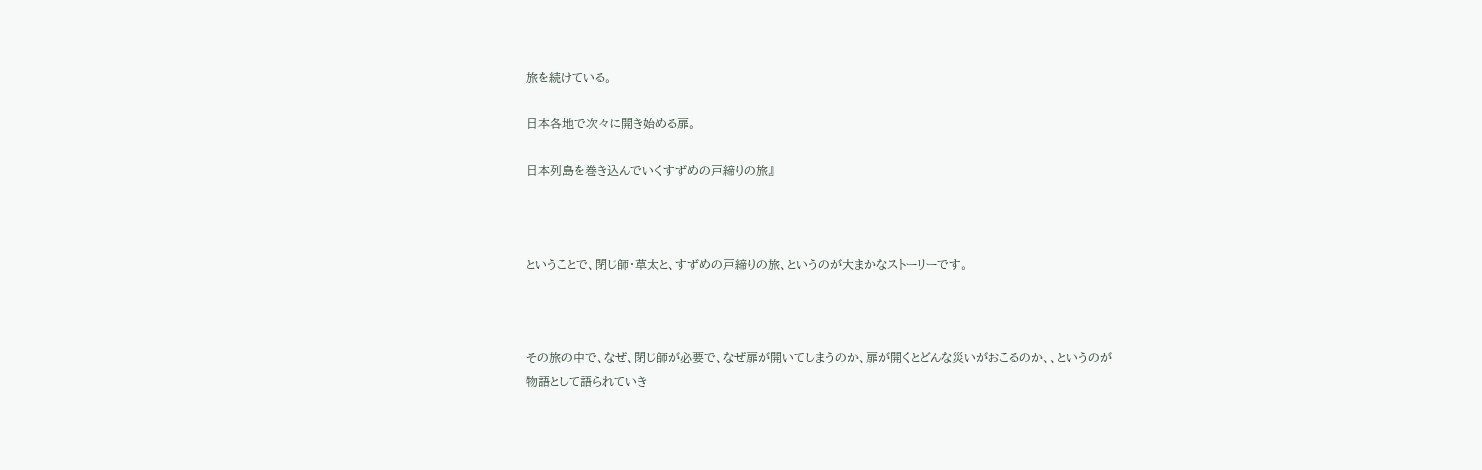旅を続けている。

日本各地で次々に開き始める扉。

日本列島を巻き込んでいくすずめの戸締りの旅』



ということで、閉じ師・草太と、すずめの戸締りの旅、というのが大まかなストーリーです。



その旅の中で、なぜ、閉じ師が必要で、なぜ扉が開いてしまうのか、扉が開くとどんな災いがおこるのか、、というのが物語として語られていき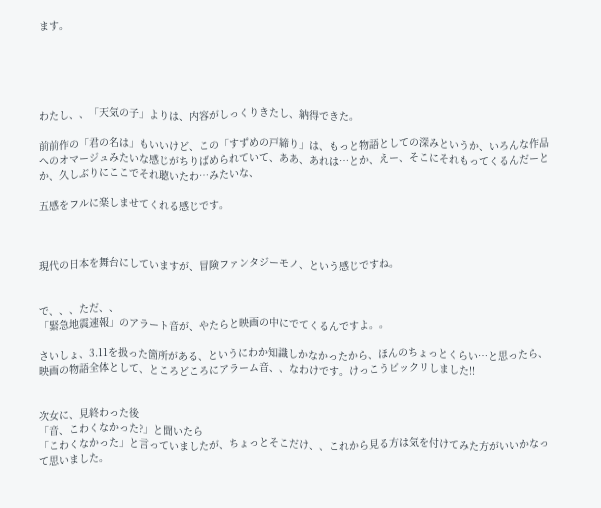ます。





わたし、、「天気の子」よりは、内容がしっくりきたし、納得できた。

前前作の「君の名は」もいいけど、この「すずめの戸締り」は、もっと物語としての深みというか、いろんな作品へのオマージュみたいな感じがちりばめられていて、ああ、あれは…とか、えー、そこにそれもってくるんだーとか、久しぶりにここでそれ聴いたわ…みたいな、

五感をフルに楽しませてくれる感じです。



現代の日本を舞台にしていますが、冒険ファンタジーモノ、という感じですね。


で、、、ただ、、
「緊急地震速報」のアラート音が、やたらと映画の中にでてくるんですよ。。

さいしょ、3.11を扱った箇所がある、というにわか知識しかなかったから、ほんのちょっとくらい…と思ったら、映画の物語全体として、ところどころにアラーム音、、なわけです。けっこうビックリしました!!


次女に、見終わった後
「音、こわくなかった?」と聞いたら
「こわくなかった」と言っていましたが、ちょっとそこだけ、、これから見る方は気を付けてみた方がいいかなって思いました。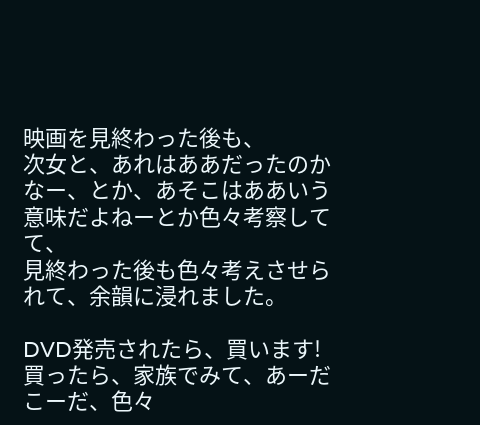映画を見終わった後も、
次女と、あれはああだったのかなー、とか、あそこはああいう意味だよねーとか色々考察してて、
見終わった後も色々考えさせられて、余韻に浸れました。

DVD発売されたら、買います!
買ったら、家族でみて、あーだこーだ、色々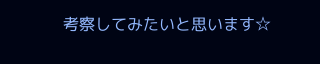考察してみたいと思います☆